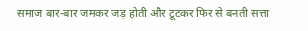समाज बार-बार जमकर जड़ होती और टूटकर फिर से बनती सत्ता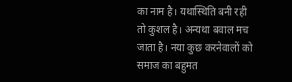का नाम है। यथास्थिति बनी रही तो कुशल है। अन्यथा बवाल मच जाता है। नया कुछ करनेवालों को समाज का बहुमत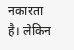नकारता है। लेकिन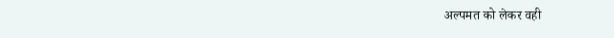अल्पमत को लेकर वही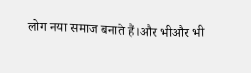लोग नया समाज बनाते हैं।और भीऔर भी